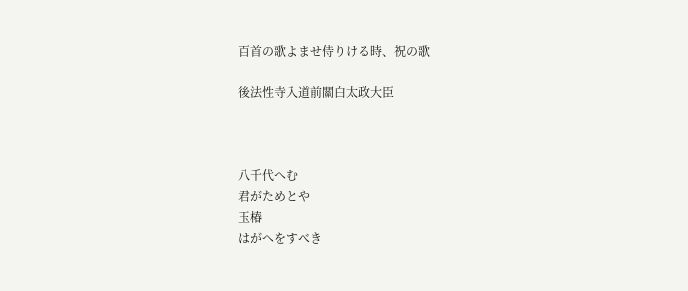百首の歌よませ侍りける時、祝の歌

後法性寺入道前關白太政大臣



八千代へむ
君がためとや
玉椿
はがへをすべき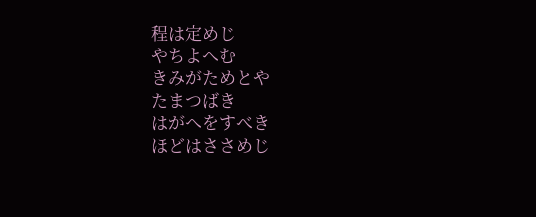程は定めじ
やちよへむ
きみがためとや
たまつばき
はがへをすべき
ほどはささめじ